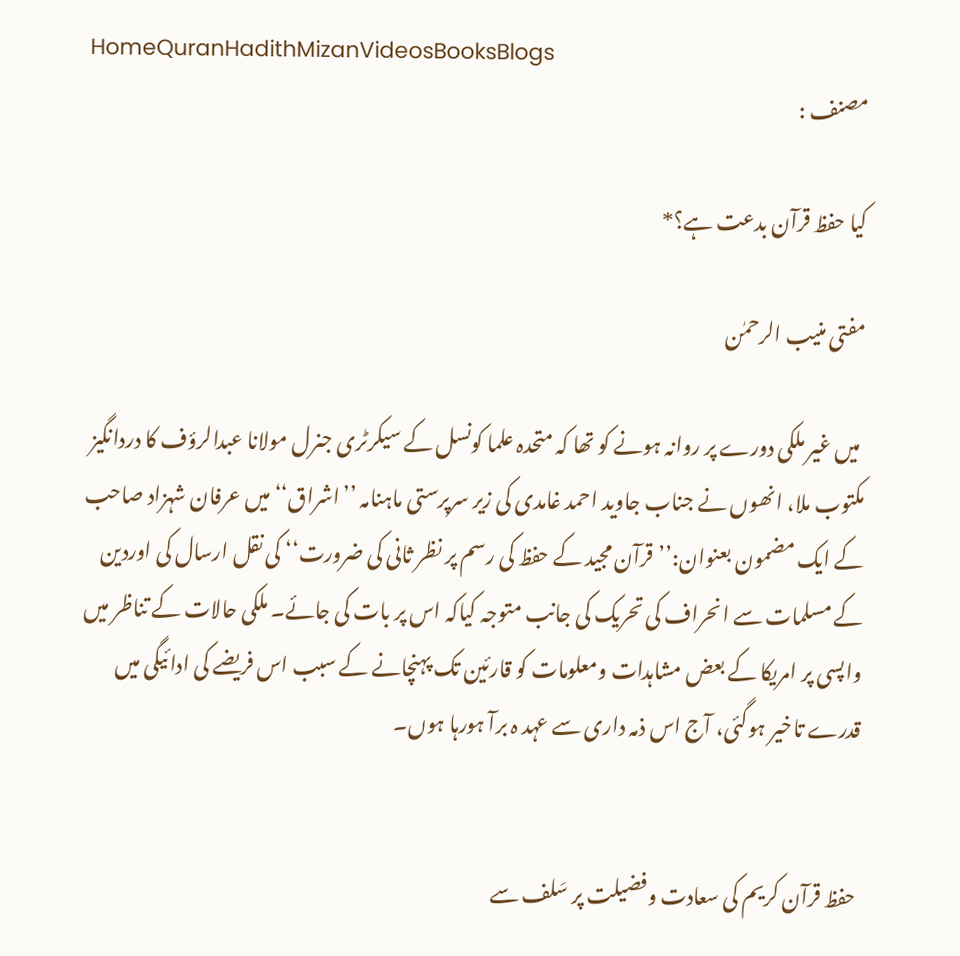HomeQuranHadithMizanVideosBooksBlogs
مصنف :

کیا حفظ قرآن بدعت ہے؟*

مفتی منیب الرحمٰن

 میں غیر ملکی دورے پر روانہ ہونے کو تھا کہ متحدہ علما کونسل کے سیکرٹری جنرل مولانا عبدالرؤف کا دردانگیز مکتوب ملا، انھوں نے جناب جاوید احمد غامدی کی زیر سرپرستی ماہنامہ ’’اشراق‘‘ میں عرفان شہزاد صاحب کے ایک مضمون بعنوان:’’قرآن مجید کے حفظ کی رسم پر نظر ثانی کی ضرورت‘‘ کی نقل ارسال کی اوردین کے مسلمات سے انحراف کی تحریک کی جانب متوجہ کیاکہ اس پر بات کی جائے۔ ملکی حالات کے تناظر میں واپسی پر امریکا کے بعض مشاہدات ومعلومات کو قارئین تک پہنچانے کے سبب اس فریضے کی ادائیگی میں قدرے تاخیر ہوگئی، آج اس ذمہ داری سے عہد ہ برآ ہورہا ہوں۔


 حفظ قرآن کریم کی سعادت وفضیلت پر سَلف سے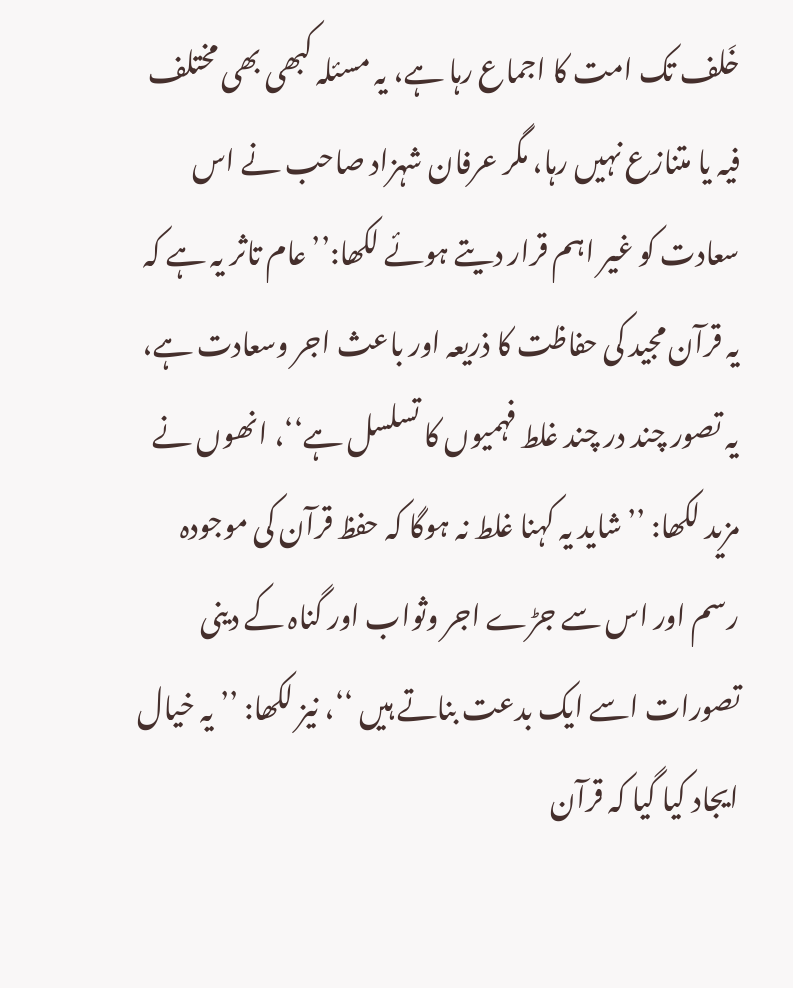خَلف تک امت کا اجماع رہا ہے، یہ مسئلہ کبھی بھی مختلف فیہ یا متنازع نہیں رہا، مگر عرفان شہزاد صاحب نے اس سعادت کو غیر اہم قرار دیتے ہوئے لکھا:’’عام تاثر یہ ہے کہ یہ قرآن مجید کی حفاظت کا ذریعہ اور باعث اجر وسعادت ہے، یہ تصور چند در چند غلط فہمیوں کا تسلسل ہے‘‘، انھوں نے مزید لکھا: ’’شاید یہ کہنا غلط نہ ہوگا کہ حفظ قرآن کی موجودہ رسم اور اس سے جڑے اجر وثواب اور گناہ کے دینی تصورات اسے ایک بدعت بناتے ہیں ‘‘، نیز لکھا: ’’یہ خیال ایجاد کیا گیا کہ قرآن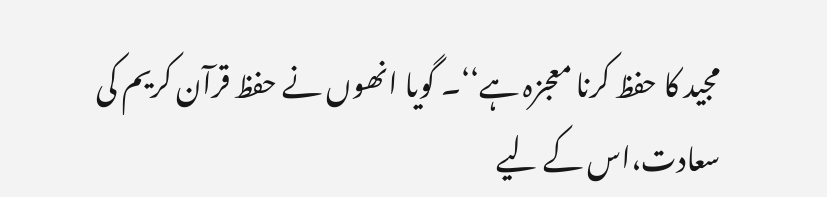مجید کا حفظ کرنا معجزہ ہے‘‘۔ گویا انھوں نے حفظ قرآن کریم کی سعادت،اس کے لیے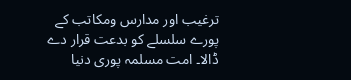ترغیب اور مدارس ومکاتب کے پورے سلسلے کو بدعت قرار دے ڈالا۔ امت مسلمہ پوری دنیا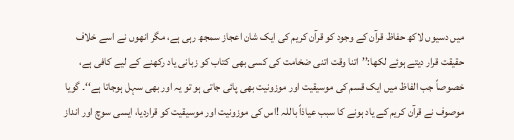میں دسیوں لاکھ حفاظ قرآن کے وجود کو قرآن کریم کی ایک شان اعجاز سمجھ رہی ہے، مگر انھوں نے اسے خلاف حقیقت قرار دیتے ہوئے لکھا:’’اتنا وقت اتنی ضخامت کی کسی بھی کتاب کو زبانی یاد رکھنے کے لیے کافی ہے، خصوصاً جب الفاظ میں ایک قسم کی موسیقیت اور موزونیت بھی پائی جاتی ہو تو یہ اور بھی سہل ہوجاتا ہے‘‘۔ گویا موصوف نے قرآن کریم کے یاد ہونے کا سبب عیاذاً باللہ !اس کی موزونیت اور موسیقیت کو قراردیا، ایسی سوچ اور انداز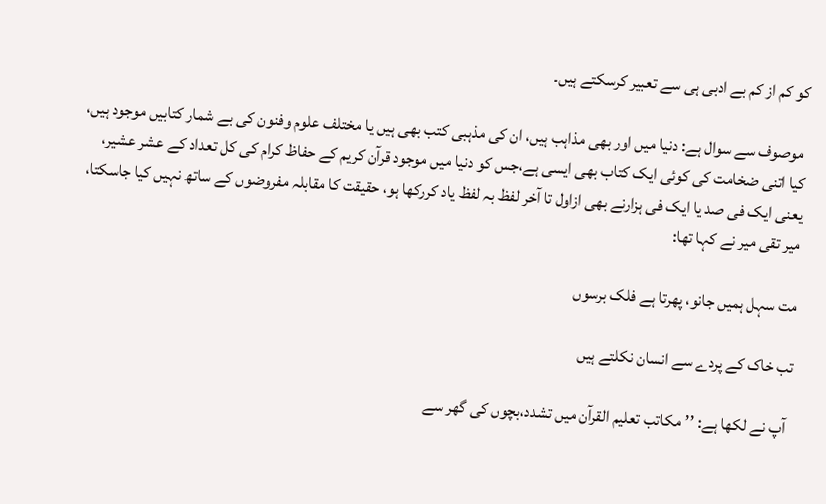کو کم از کم بے ادبی ہی سے تعبیر کرسکتے ہیں۔

 موصوف سے سوال ہے: دنیا میں اور بھی مذاہب ہیں، ان کی مذہبی کتب بھی ہیں یا مختلف علوم وفنون کی بے شمار کتابیں موجود ہیں، کیا اتنی ضخامت کی کوئی ایک کتاب بھی ایسی ہے،جس کو دنیا میں موجود قرآن کریم کے حفاظ کرام کی کل تعداد کے عشر عشیر، یعنی ایک فی صد یا ایک فی ہزارنے بھی ازاول تا آخر لفظ بہ لفظ یاد کررکھا ہو، حقیقت کا مقابلہ مفروضوں کے ساتھ نہیں کیا جاسکتا، میر تقی میر نے کہا تھا:

مت سہل ہمیں جانو، پھرتا ہے فلک برسوں

تب خاک کے پردے سے انسان نکلتے ہیں

 آپ نے لکھا ہے: ’’مکاتب تعلیم القرآن میں تشدد،بچوں کی گھر سے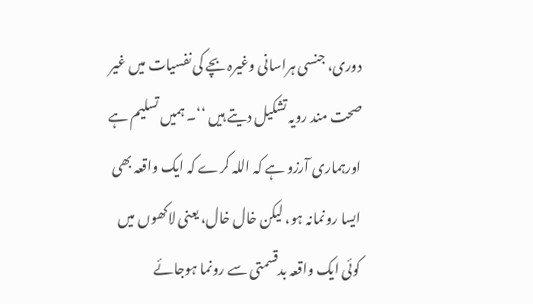دوری، جنسی ہراسانی وغیرہ بچے کی نفسیات میں غیر صحت مند رویہ تشکیل دیتے ہیں ‘‘۔ ہمیں تسلیم ہے اورہماری آرزو ہے کہ اللہ کرے کہ ایک واقعہ بھی ایسا رونمانہ ہو، لیکن خال خال، یعنی لاکھوں میں کوئی ایک واقعہ بدقسمتی سے رونما ہوجائے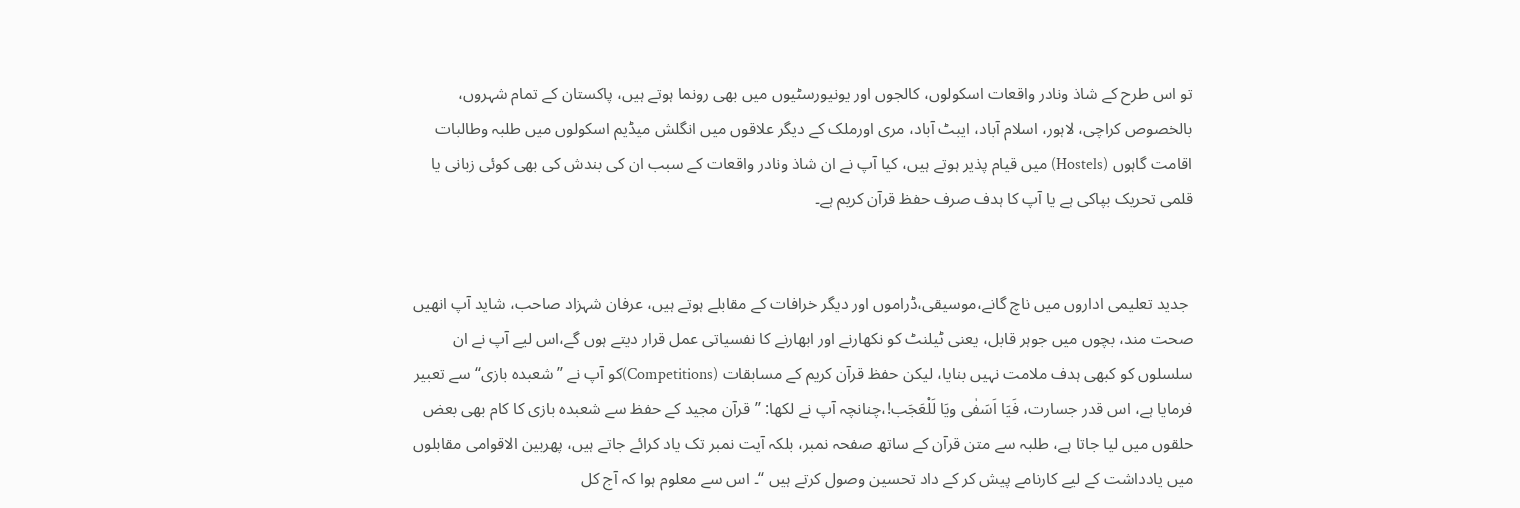تو اس طرح کے شاذ ونادر واقعات اسکولوں، کالجوں اور یونیورسٹیوں میں بھی رونما ہوتے ہیں، پاکستان کے تمام شہروں، بالخصوص کراچی، لاہور، اسلام آباد، ایبٹ آباد، مری اورملک کے دیگر علاقوں میں انگلش میڈیم اسکولوں میں طلبہ وطالبات اقامت گاہوں (Hostels) میں قیام پذیر ہوتے ہیں، کیا آپ نے ان شاذ ونادر واقعات کے سبب ان کی بندش کی بھی کوئی زبانی یا قلمی تحریک بپاکی ہے یا آپ کا ہدف صرف حفظ قرآن کریم ہے۔


 جدید تعلیمی اداروں میں ناچ گانے،موسیقی،ڈراموں اور دیگر خرافات کے مقابلے ہوتے ہیں، عرفان شہزاد صاحب، شاید آپ انھیں صحت مند، بچوں میں جوہر قابل، یعنی ٹیلنٹ کو نکھارنے اور ابھارنے کا نفسیاتی عمل قرار دیتے ہوں گے،اس لیے آپ نے ان سلسلوں کو کبھی ہدف ملامت نہیں بنایا، لیکن حفظ قرآن کریم کے مسابقات (Competitions)کو آپ نے ’’شعبدہ بازی‘‘ سے تعبیر فرمایا ہے، اس قدر جسارت، فَیَا اَسَفٰی ویَا لَلْعَجَب!،چنانچہ آپ نے لکھا: ’’قرآن مجید کے حفظ سے شعبدہ بازی کا کام بھی بعض حلقوں میں لیا جاتا ہے، طلبہ سے متن قرآن کے ساتھ صفحہ نمبر، بلکہ آیت نمبر تک یاد کرائے جاتے ہیں، پھربین الاقوامی مقابلوں میں یادداشت کے لیے کارنامے پیش کر کے داد تحسین وصول کرتے ہیں ‘‘۔ اس سے معلوم ہوا کہ آج کل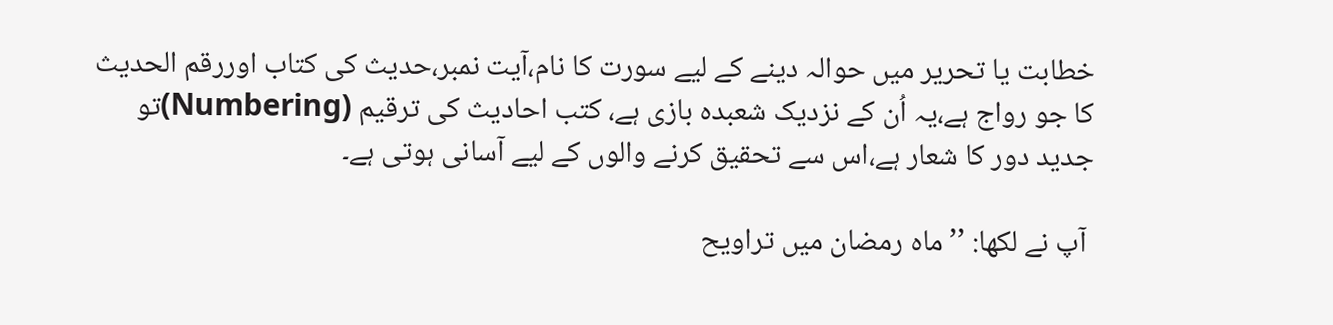خطابت یا تحریر میں حوالہ دینے کے لیے سورت کا نام،آیت نمبر،حدیث کی کتاب اوررقم الحدیث کا جو رواج ہے،یہ اُن کے نزدیک شعبدہ بازی ہے، کتب احادیث کی ترقیم (Numbering)تو جدید دور کا شعار ہے،اس سے تحقیق کرنے والوں کے لیے آسانی ہوتی ہے۔

 آپ نے لکھا: ’’ماہ رمضان میں تراویح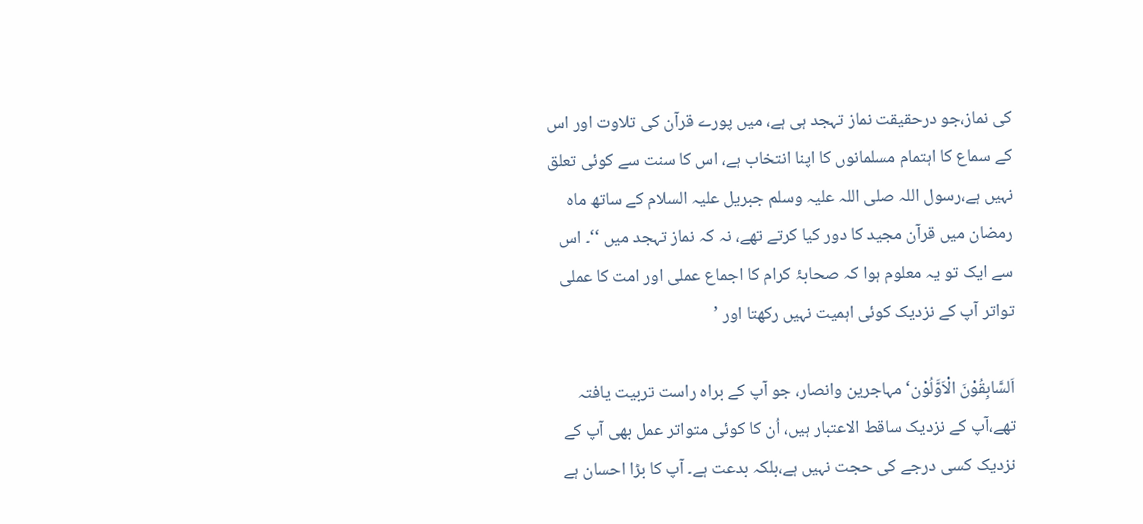کی نماز،جو درحقیقت نماز تہجد ہی ہے، میں پورے قرآن کی تلاوت اور اس کے سماع کا اہتمام مسلمانوں کا اپنا انتخاب ہے، اس کا سنت سے کوئی تعلق نہیں ہے،رسول اللہ صلی اللہ علیہ وسلم جبریل علیہ السلام کے ساتھ ماہ رمضان میں قرآن مجید کا دور کیا کرتے تھے، نہ کہ نماز تہجد میں ‘‘۔ اس سے ایک تو یہ معلوم ہوا کہ صحابۂ کرام کا اجماع عملی اور امت کا عملی تواتر آپ کے نزدیک کوئی اہمیت نہیں رکھتا اور ’

اَلسَّابِقُوْنَ الْاَوَّلُوْن‘ مہاجرین وانصار، جو آپ کے براہ راست تربیت یافتہ تھے،آپ کے نزدیک ساقط الاعتبار ہیں، اُن کا کوئی متواتر عمل بھی آپ کے نزدیک کسی درجے کی حجت نہیں ہے،بلکہ بدعت ہے۔ آپ کا بڑا احسان ہے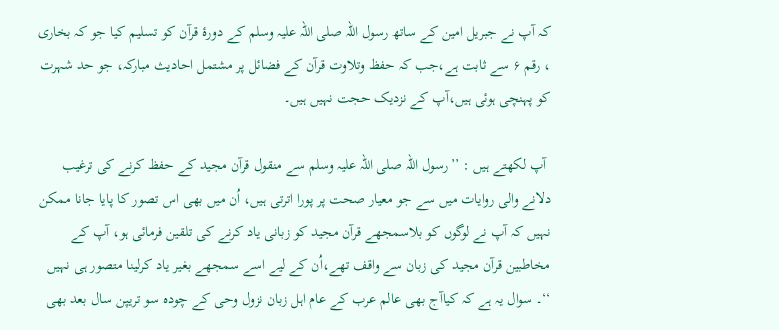کہ آپ نے جبریل امین کے ساتھ رسول اللہ صلی اللہ علیہ وسلم کے دورۂ قرآن کو تسلیم کیا جو کہ بخاری ، رقم ۶ سے ثابت ہے،جب کہ حفظ وتلاوت قرآن کے فضائل پر مشتمل احادیث مبارکہ، جو حد شہرت کو پہنچی ہوئی ہیں،آپ کے نزدیک حجت نہیں ہیں۔

 آپ لکھتے ہیں : ’’رسول اللہ صلی اللہ علیہ وسلم سے منقول قرآن مجید کے حفظ کرنے کی ترغیب دلانے والی روایات میں سے جو معیار صحت پر پورا اترتی ہیں، اُن میں بھی اس تصور کا پایا جانا ممکن نہیں کہ آپ نے لوگوں کو بلاسمجھے قرآن مجید کو زبانی یاد کرنے کی تلقین فرمائی ہو، آپ کے مخاطبین قرآن مجید کی زبان سے واقف تھے،اُن کے لیے اسے سمجھے بغیر یاد کرلینا متصور ہی نہیں ‘‘۔ سوال یہ ہے کہ کیاآج بھی عالم عرب کے عام اہل زبان نزول وحی کے چودہ سو تریپن سال بعد بھی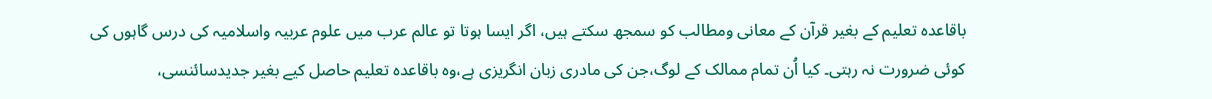باقاعدہ تعلیم کے بغیر قرآن کے معانی ومطالب کو سمجھ سکتے ہیں، اگر ایسا ہوتا تو عالم عرب میں علوم عربیہ واسلامیہ کی درس گاہوں کی کوئی ضرورت نہ رہتی۔ کیا اُن تمام ممالک کے لوگ،جن کی مادری زبان انگریزی ہے،وہ باقاعدہ تعلیم حاصل کیے بغیر جدیدسائنسی،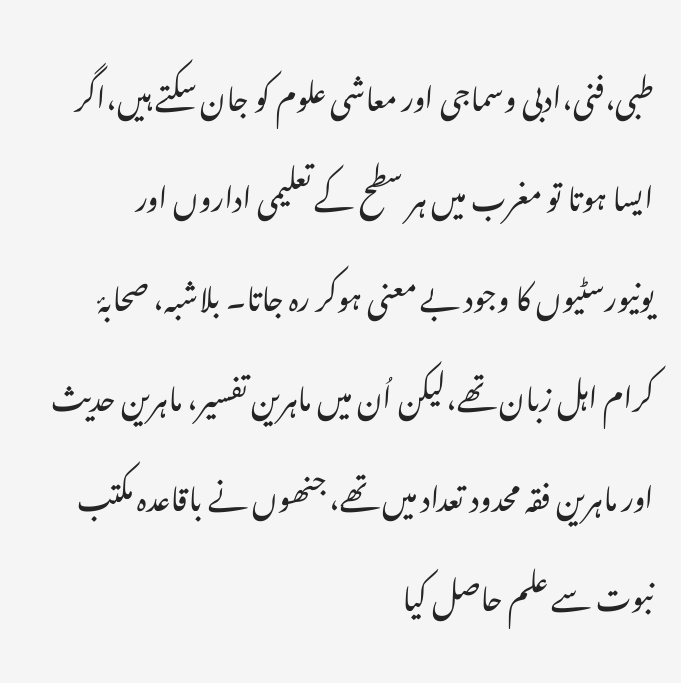طبی،فنی،ادبی وسماجی اور معاشی علوم کو جان سکتے ہیں،اگر ایسا ہوتا تو مغرب میں ہر سطح کے تعلیمی اداروں اور یونیورسٹیوں کا وجود بے معنی ہوکر رہ جاتا۔ بلاشبہ، صحابۂ کرام اہل زبان تھے،لیکن اُن میں ماہرین تفسیر، ماہرین حدیث اور ماہرین فقہ محدود تعداد میں تھے، جنھوں نے باقاعدہ مکتب نبوت سے علم حاصل کیا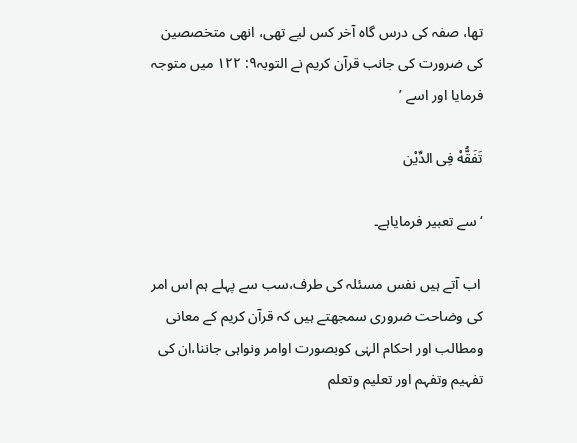تھا، صفہ کی درس گاہ آخر کس لیے تھی، انھی متخصصین کی ضرورت کی جانب قرآن کریم نے التوبہ۹: ۱۲۲ میں متوجہ فرمایا اور اسے ’

تَفَقُّهْ فِی الدِّیْن

‘ سے تعبیر فرمایاہے۔

 اب آتے ہیں نفس مسئلہ کی طرف،سب سے پہلے ہم اس امر کی وضاحت ضروری سمجھتے ہیں کہ قرآن کریم کے معانی ومطالب اور احکام الہٰی کوبصورت اوامر ونواہی جاننا،ان کی تفہیم وتفہم اور تعلیم وتعلم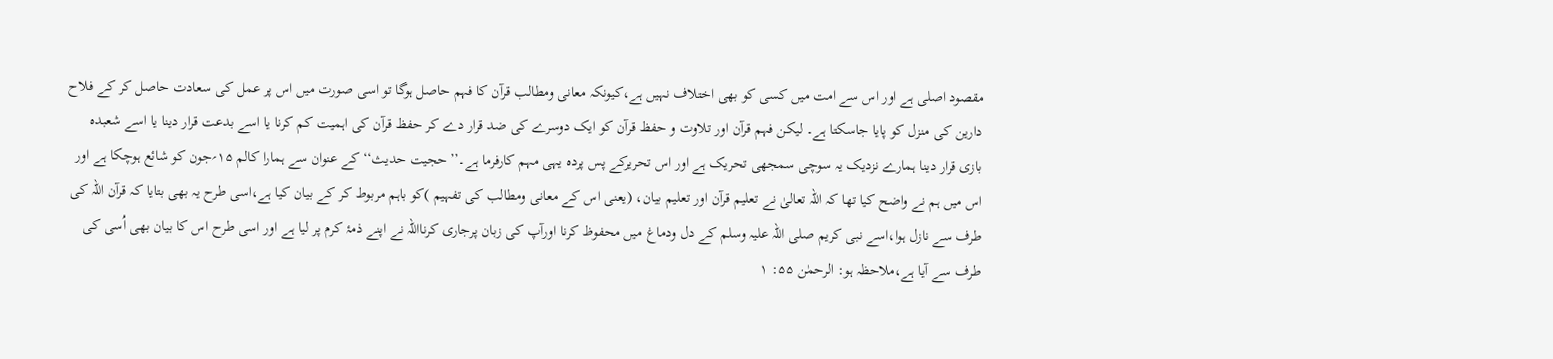مقصود اصلی ہے اور اس سے امت میں کسی کو بھی اختلاف نہیں ہے،کیونکہ معانی ومطالب قرآن کا فہم حاصل ہوگا تو اسی صورت میں اس پر عمل کی سعادت حاصل کر کے فلاح دارین کی منزل کو پایا جاسکتا ہے۔ لیکن فہم قرآن اور تلاوت و حفظ قرآن کو ایک دوسرے کی ضد قرار دے کر حفظ قرآن کی اہمیت کم کرنا یا اسے بدعت قرار دینا یا اسے شعبدہ بازی قرار دینا ہمارے نزدیک یہ سوچی سمجھی تحریک ہے اور اس تحریرکے پس پردہ یہی مہم کارفرما ہے۔’’حجیت حدیث‘‘ کے عنوان سے ہمارا کالم ۱۵؍جون کو شائع ہوچکا ہے اور اس میں ہم نے واضح کیا تھا کہ اللہ تعالیٰ نے تعلیم قرآن اور تعلیم بیان، (یعنی اس کے معانی ومطالب کی تفہیم )کو باہم مربوط کر کے بیان کیا ہے،اسی طرح یہ بھی بتایا کہ قرآن اللہ کی طرف سے نازل ہوا،اسے نبی کریم صلی اللہ علیہ وسلم کے دل ودماغ میں محفوظ کرنا اورآپ کی زبان پرجاری کرنااللہ نے اپنے ذمۂ کرم پر لیا ہے اور اسی طرح اس کا بیان بھی اُسی کی طرف سے آیا ہے،ملاحظہ ہو: الرحمٰن ۵۵: ۱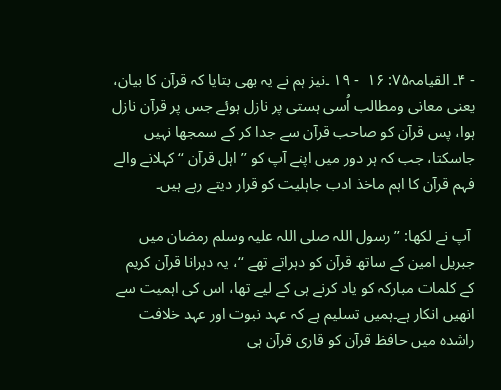- ۴۔ القیامہ۷۵: ۱۶  - ۱۹ ۔نیز ہم نے یہ بھی بتایا کہ قرآن کا بیان، یعنی معانی ومطالب اُسی ہستی پر نازل ہوئے جس پر قرآن نازل ہوا، پس قرآن کو صاحب قرآن سے جدا کر کے سمجھا نہیں جاسکتا، جب کہ ہر دور میں اپنے آپ کو ’’اہل قرآن ‘‘ کہلانے والے فہم قرآن کا اہم ماخذ ادب جاہلیت کو قرار دیتے رہے ہیں۔

 آپ نے لکھا: ’’رسول اللہ صلی اللہ علیہ وسلم رمضان میں جبریل امین کے ساتھ قرآن کو دہراتے تھے ‘‘، یہ دہرانا قرآن کریم کے کلمات مبارکہ کو یاد کرنے ہی کے لیے تھا، اس کی اہمیت سے انھیں انکار ہے۔ہمیں تسلیم ہے کہ عہد نبوت اور عہد خلافت راشدہ میں حافظ قرآن کو قاری قرآن ہی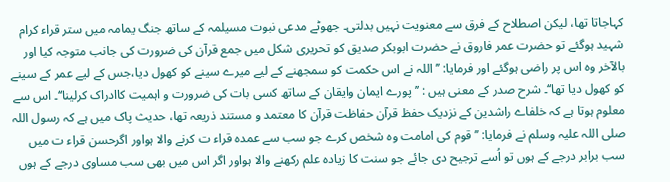کہاجاتا تھا، لیکن اصطلاح کے فرق سے معنویت نہیں بدلتی۔ جھوٹے مدعی نبوت مسیلمہ کے ساتھ جنگ یمامہ میں ستر قراء کرام شہید ہوگئے تو حضرت عمر فاروق نے حضرت ابوبکر صدیق کو تحریری شکل میں جمع قرآن کی ضرورت کی جانب متوجہ کیا اور بالآخر وہ اس پر راضی ہوگئے اور فرمایا: ’’اللہ نے اس حکمت کو سمجھنے کے لیے میرے سینے کو کھول دیا،جس کے لیے عمر کے سینے کو کھول دیا تھا‘‘۔ شرح صدر کے معنی ہیں : ’’پورے ایمان وایقان کے ساتھ کسی بات کی ضرورت و اہمیت کاادراک کرلینا‘‘۔ اس سے معلوم ہوتا ہے کہ خلفاے راشدین کے نزدیک حفظ قرآن حفاظت قرآن کا معتمد و مستند ذریعہ تھا، حدیث پاک میں ہے کہ رسول اللہ صلی اللہ علیہ وسلم نے فرمایا: ’’قوم کی امامت وہ شخص کرے جو سب سے عمدہ قراء ت کرنے والا ہواور اگرحسن قراء ت میں سب برابر درجے کے ہوں تو اُسے ترجیح دی جائے جو سنت کا زیادہ علم رکھنے والا ہواور اگر اس میں بھی سب مساوی درجے کے ہوں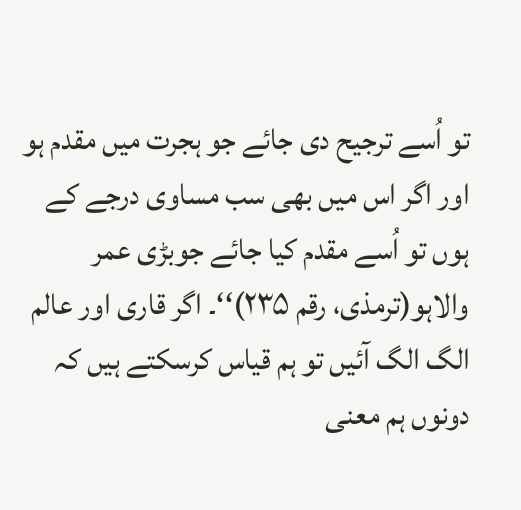تو اُسے ترجیح دی جائے جو ہجرت میں مقدم ہو اور اگر اس میں بھی سب مساوی درجے کے ہوں تو اُسے مقدم کیا جائے جوبڑی عمر والاہو(ترمذی، رقم ۲۳۵)‘‘۔ اگر قاری اور عالم الگ الگ آئیں تو ہم قیاس کرسکتے ہیں کہ دونوں ہم معنی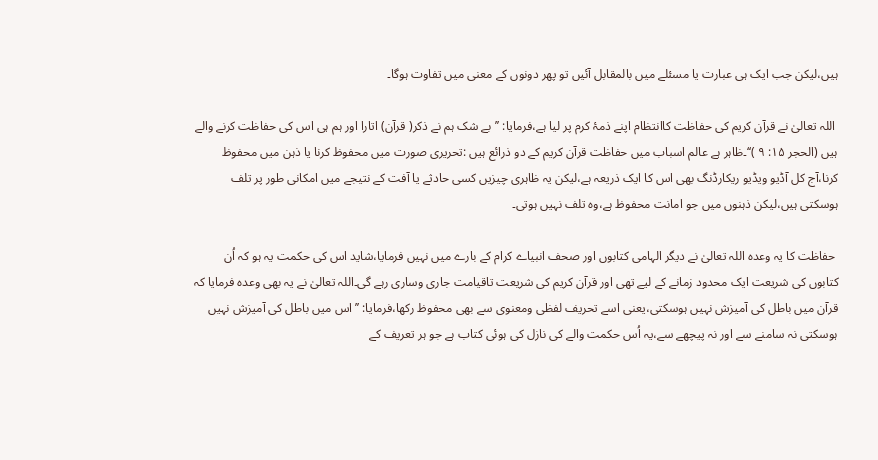ہیں،لیکن جب ایک ہی عبارت یا مسئلے میں بالمقابل آئیں تو پھر دونوں کے معنی میں تفاوت ہوگا۔

 اللہ تعالیٰ نے قرآن کریم کی حفاظت کاانتظام اپنے ذمۂ کرم پر لیا ہے،فرمایا: ’’بے شک ہم نے ذکر( قرآن) اتارا اور ہم ہی اس کی حفاظت کرنے والے ہیں (الحجر ۱۵: ۹ )‘‘۔ظاہر ہے عالم اسباب میں حفاظت قرآن کریم کے دو ذرائع ہیں :تحریری صورت میں محفوظ کرنا یا ذہن میں محفوظ کرنا،آج کل آڈیو ویڈیو ریکارڈنگ بھی اس کا ایک ذریعہ ہے،لیکن یہ ظاہری چیزیں کسی حادثے یا آفت کے نتیجے میں امکانی طور پر تلف ہوسکتی ہیں،لیکن ذہنوں میں جو امانت محفوظ ہے،وہ تلف نہیں ہوتی۔

 حفاظت کا یہ وعدہ اللہ تعالیٰ نے دیگر الہامی کتابوں اور صحف انبیاے کرام کے بارے میں نہیں فرمایا،شاید اس کی حکمت یہ ہو کہ اُن کتابوں کی شریعت ایک محدود زمانے کے لیے تھی اور قرآن کریم کی شریعت تاقیامت جاری وساری رہے گی۔اللہ تعالیٰ نے یہ بھی وعدہ فرمایا کہ قرآن میں باطل کی آمیزش نہیں ہوسکتی،یعنی اسے تحریف لفظی ومعنوی سے بھی محفوظ رکھا،فرمایا: ’’اس میں باطل کی آمیزش نہیں ہوسکتی نہ سامنے سے اور نہ پیچھے سے،یہ اُس حکمت والے کی نازل کی ہوئی کتاب ہے جو ہر تعریف کے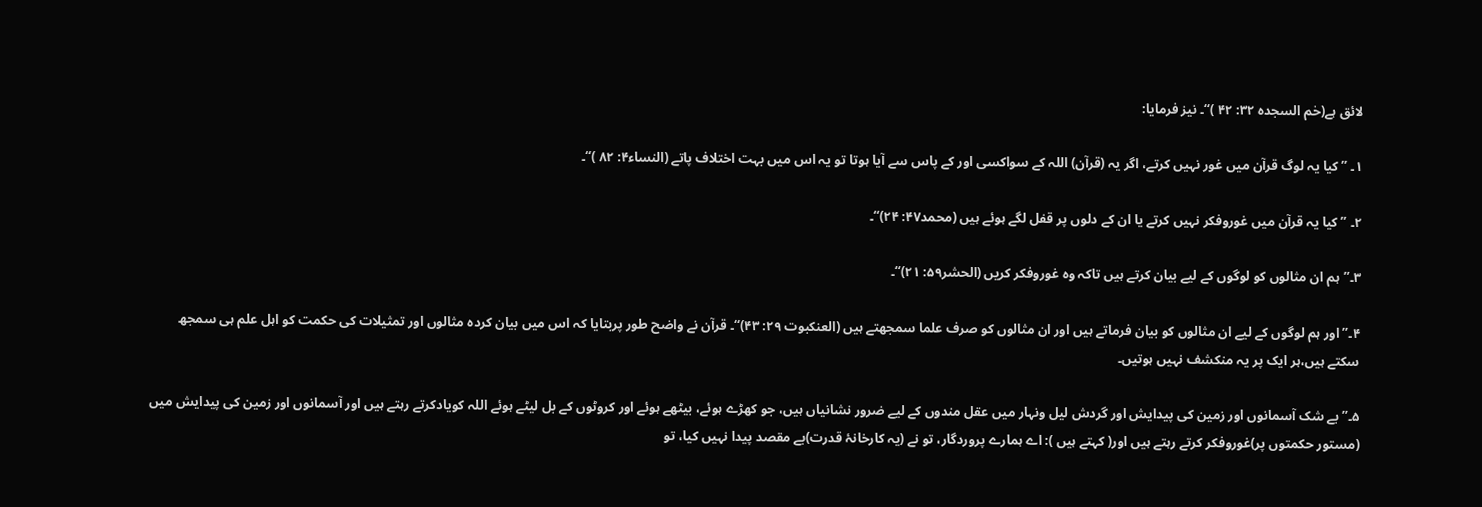لائق ہے(حٰم السجدہ ۳۲: ۴۲ )‘‘۔ نیز فرمایا:

۱۔ ’’کیا یہ لوگ قرآن میں غور نہیں کرتے، اگر یہ (قرآن) اللہ کے سواکسی اور کے پاس سے آیا ہوتا تو یہ اس میں بہت اختلاف پاتے (النساء۴: ۸۲ )‘‘۔

۲۔ ’’کیا یہ قرآن میں غوروفکر نہیں کرتے یا ان کے دلوں پر قفل لگے ہوئے ہیں (محمد۴۷: ۲۴)‘‘۔

۳۔’’ہم ان مثالوں کو لوگوں کے لیے بیان کرتے ہیں تاکہ وہ غوروفکر کریں (الحشر۵۹: ۲۱)‘‘۔

۴۔’’اور ہم لوگوں کے لیے ان مثالوں کو بیان فرماتے ہیں اور ان مثالوں کو صرف علما سمجھتے ہیں (العنکبوت ۲۹: ۴۳)‘‘۔ قرآن نے واضح طور پربتایا کہ اس میں بیان کردہ مثالوں اور تمثیلات کی حکمت کو اہل علم ہی سمجھ سکتے ہیں،ہر ایک پر یہ منکشف نہیں ہوتیں۔

۵۔’’ بے شک آسمانوں اور زمین کی پیدایش اور گردش لیل ونہار میں عقل مندوں کے لیے ضرور نشانیاں ہیں، جو کھڑے ہوئے، بیٹھے ہوئے اور کروٹوں کے بل لیٹے ہوئے اللہ کویادکرتے رہتے ہیں اور آسمانوں اور زمین کی پیدایش میں (مستور حکمتوں پر)غوروفکر کرتے رہتے ہیں اور( کہتے ہیں ): اے ہمارے پروردگار، تو نے (یہ کارخانۂ قدرت)بے مقصد پیدا نہیں کیا، تو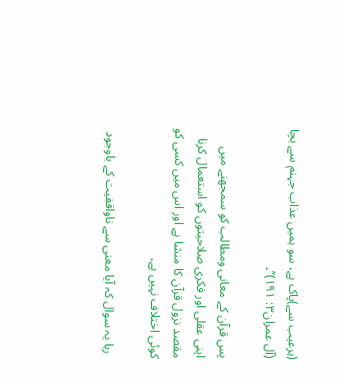(ہرعیب سے)پاک ہے، سو ہمیں عذاب جہنم سے بچا  (آل عمران۳: ۱۹۱)‘‘۔

پس قرآن کے معانی ومطالب کو سمجھنے میں اپنی عقلی اور فکری صلاحیتوں کو استعمال کرنا مقصد نزول قرآن کا منشا ہے اور اس میں کسی کو کوئی اختلاف نہیں ہے۔

 رہا یہ سوال کہ آیا معنی سے ناواقفیت کے باوجود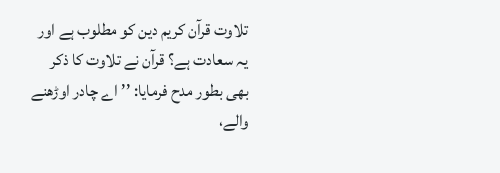تلاوت قرآن کریم دین کو مطلوب ہے اور یہ سعادت ہے؟ قرآن نے تلاوت کا ذکر بھی بطور مدح فرمایا: ’’اے چادر اوڑھنے والے،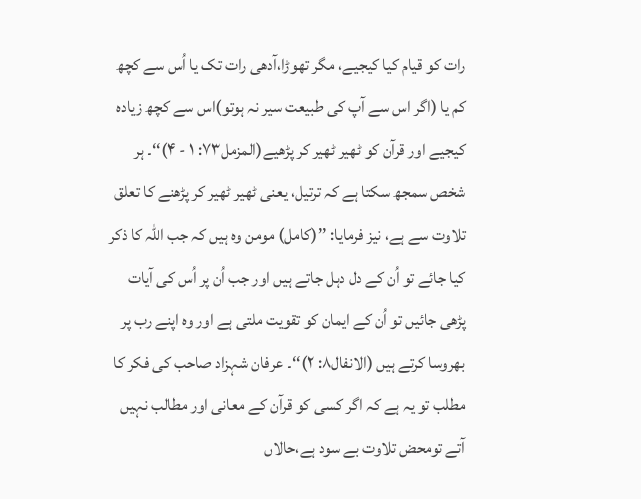رات کو قیام کیا کیجیے، مگر تھوڑا،آدھی رات تک یا اُس سے کچھ کم یا (اگر اس سے آپ کی طبیعت سیر نہ ہوتو)اس سے کچھ زیادہ کیجیے اور قرآن کو ٹھیر ٹھیر کر پڑھیے(المزمل۷۳: ۱ - ۴)‘‘۔ ہر شخص سمجھ سکتا ہے کہ ترتیل، یعنی ٹھیر ٹھیر کر پڑھنے کا تعلق تلاوت سے ہے، نیز فرمایا: ’’(کامل) مومن وہ ہیں کہ جب اللہ کا ذکر کیا جائے تو اُن کے دل دہل جاتے ہیں اور جب اُن پر اُس کی آیات پڑھی جائیں تو اُن کے ایمان کو تقویت ملتی ہے اور وہ اپنے رب پر بھروسا کرتے ہیں (الانفال۸: ۲)‘‘۔ عرفان شہزاد صاحب کی فکر کا مطلب تو یہ ہے کہ اگر کسی کو قرآن کے معانی اور مطالب نہیں آتے تومحض تلاوت بے سود ہے،حالاں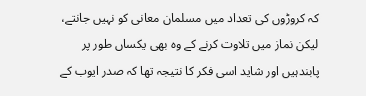کہ کروڑوں کی تعداد میں مسلمان معانی کو نہیں جانتے، لیکن نماز میں تلاوت کرنے کے وہ بھی یکساں طور پر پابندہیں اور شاید اسی فکر کا نتیجہ تھا کہ صدر ایوب کے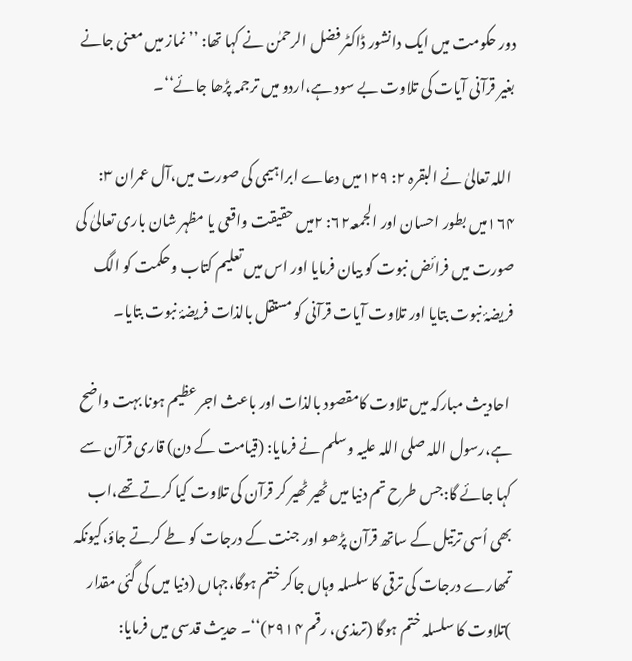دور حکومت میں ایک دانشور ڈاکٹر فضل الرحمٰن نے کہا تھا: ’’نماز میں معنی جانے بغیر قرآنی آیات کی تلاوت بے سود ہے،اردو میں ترجمہ پڑھا جائے‘‘۔

 اللہ تعالیٰ نے البقرہ ۲: ۱۲۹میں دعاے ابراہیمی کی صورت میں،آل عمران ۳: ۱۶۴میں بطور احسان اور الجمعہ۶۲: ۲میں حقیقت واقعی یا مظہر شان باری تعالیٰ کی صورت میں فرائض نبوت کو بیان فرمایا اور اس میں تعلیم کتاب وحکمت کو الگ فریضۂ نبوت بتایا اور تلاوت آیات قرآنی کو مستقل بالذات فریضۂ نبوت بتایا۔

 احادیث مبارکہ میں تلاوت کامقصود بالذات اور باعث اجر عظیم ہونا بہت واضح ہے،رسول اللہ صلی اللہ علیہ وسلم نے فرمایا: (قیامت کے دن) قاری قرآن سے کہا جائے گا:جس طرح تم دنیا میں ٹھیر ٹھیر کر قرآن کی تلاوت کیا کرتے تھے،اب بھی اُسی ترتیل کے ساتھ قرآن پڑھو اور جنت کے درجات کو طے کرتے جاؤ،کیونکہ تمھارے درجات کی ترقی کا سلسلہ وہاں جاکر ختم ہوگا،جہاں (دنیا میں کی گئی مقدار )تلاوت کا سلسلہ ختم ہوگا (ترمذی، رقم ۲۹۱۴)‘‘۔ حدیث قدسی میں فرمایا: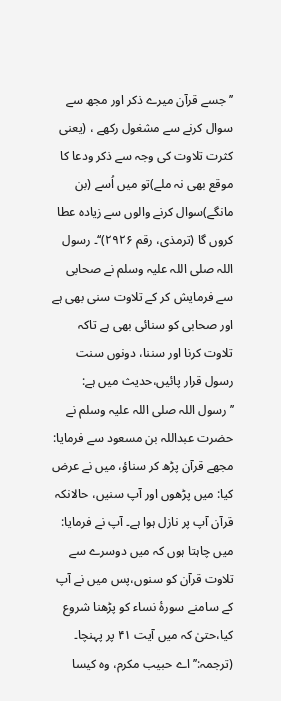’’جسے قرآن میرے ذکر اور مجھ سے سوال کرنے سے مشغول رکھے ، (یعنی کثرت تلاوت کی وجہ سے ذکر ودعا کا موقع بھی نہ ملے)تو میں اُسے (بن مانگے)سوال کرنے والوں سے زیادہ عطا کروں گا (ترمذی، رقم ۲۹۲۶)‘‘۔ رسول اللہ صلی اللہ علیہ وسلم نے صحابی سے فرمایش کر کے تلاوت سنی بھی ہے اور صحابی کو سنائی بھی ہے تاکہ تلاوت کرنا اور سننا، دونوں سنت رسول قرار پائیں،حدیث میں ہے: ’’رسول اللہ صلی اللہ علیہ وسلم نے حضرت عبداللہ بن مسعود سے فرمایا: مجھے قرآن پڑھ کر سناؤ، میں نے عرض کیا: میں پڑھوں اور آپ سنیں، حالانکہ قرآن آپ پر نازل ہوا ہے۔ آپ نے فرمایا: میں چاہتا ہوں کہ میں دوسرے سے تلاوت قرآن کو سنوں،پس میں نے آپ کے سامنے سورۂ نساء کو پڑھنا شروع کیا،حتیٰ کہ میں آیت ۴۱ پر پہنچا۔ (ترجمہ:’’اے حبیب مکرم، وہ کیسا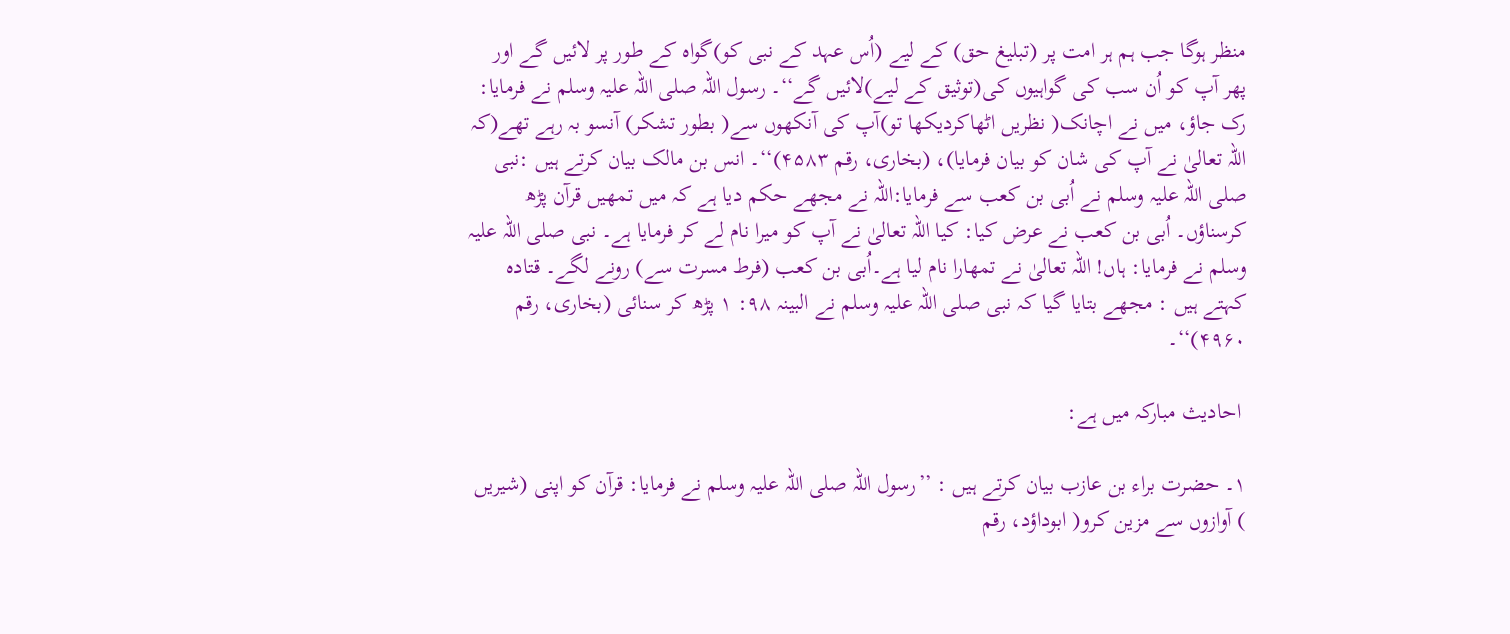منظر ہوگا جب ہم ہر امت پر (تبلیغ حق) کے لیے (اُس عہد کے نبی کو)گواہ کے طور پر لائیں گے اور پھر آپ کو اُن سب کی گواہیوں کی(توثیق کے لیے)لائیں گے‘‘۔ رسول اللہ صلی اللہ علیہ وسلم نے فرمایا: رک جاؤ، میں نے اچانک( نظریں اٹھاکردیکھا تو)آپ کی آنکھوں سے( بطور تشکر) آنسو بہ رہے تھے(کہ اللہ تعالیٰ نے آپ کی شان کو بیان فرمایا)، (بخاری، رقم ۴۵۸۳)‘‘۔ انس بن مالک بیان کرتے ہیں :نبی صلی اللہ علیہ وسلم نے اُبی بن کعب سے فرمایا:اللہ نے مجھے حکم دیا ہے کہ میں تمھیں قرآن پڑھ کرسناؤں۔ اُبی بن کعب نے عرض کیا: کیا اللہ تعالیٰ نے آپ کو میرا نام لے کر فرمایا ہے۔ نبی صلی اللہ علیہ وسلم نے فرمایا: ہاں! اللہ تعالیٰ نے تمھارا نام لیا ہے۔اُبی بن کعب (فرط مسرت سے) رونے لگے۔ قتادہ کہتے ہیں : مجھے بتایا گیا کہ نبی صلی اللہ علیہ وسلم نے البینہ ۹۸: ۱ پڑھ کر سنائی (بخاری، رقم ۴۹۶۰)‘‘۔

 احادیث مبارکہ میں ہے:

۱۔ حضرت براء بن عازب بیان کرتے ہیں : ’’رسول اللہ صلی اللہ علیہ وسلم نے فرمایا: قرآن کو اپنی (شیریں ) آوازوں سے مزین کرو( ابوداؤد، رقم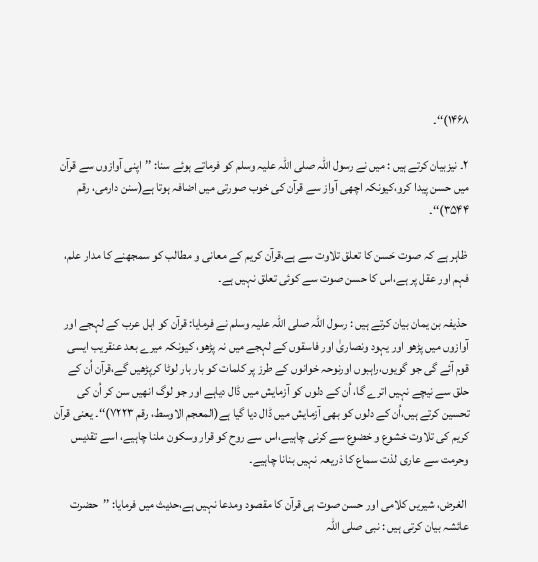۱۴۶۸)‘‘۔

۲۔ نیزبیان کرتے ہیں : میں نے رسول اللہ صلی اللہ علیہ وسلم کو فرماتے ہوئے سنا: ’’اپنی آوازوں سے قرآن میں حسن پیدا کرو،کیونکہ اچھی آواز سے قرآن کی خوب صورتی میں اضافہ ہوتا ہے(سنن دارمی، رقم ۳۵۴۴)‘‘۔

 ظاہر ہے کہ صوت حَسن کا تعلق تلاوت سے ہے،قرآن کریم کے معانی و مطالب کو سمجھنے کا مدار علم، فہم اور عقل پر ہے،اس کا حسن صوت سے کوئی تعلق نہیں ہے۔

 حذیفہ بن یمان بیان کرتے ہیں : رسول اللہ صلی اللہ علیہ وسلم نے فرمایا: قرآن کو اہل عرب کے لہجے اور آوازوں میں پڑھو اور یہود ونصاریٰ اور فاسقوں کے لہجے میں نہ پڑھو، کیونکہ میرے بعد عنقریب ایسی قوم آئے گی جو گویوں،راہبوں اورنوحہ خوانوں کے طرز پر کلمات کو بار بار لوٹا کرپڑھیں گے،قرآن اُن کے حلق سے نیچے نہیں اترے گا، اُن کے دلوں کو آزمایش میں ڈال دیاہے اور جو لوگ انھیں سن کر اُن کی تحسین کرتے ہیں،اُن کے دلوں کو بھی آزمایش میں ڈال دیا گیا ہے(المعجم الاوسط، رقم ۷۲۲۳)‘‘۔ یعنی قرآن کریم کی تلاوت خشوع و خضوع سے کرنی چاہیے،اس سے روح کو قرار وسکون ملنا چاہیے، اسے تقدیس وحرمت سے عاری لذت سماع کا ذریعہ نہیں بنانا چاہیے۔

 الغرض، شیریں کلامی اور حسن صوت ہی قرآن کا مقصود ومدعا نہیں ہے،حدیث میں فرمایا: ’’حضرت عائشہ بیان کرتی ہیں : نبی صلی اللہ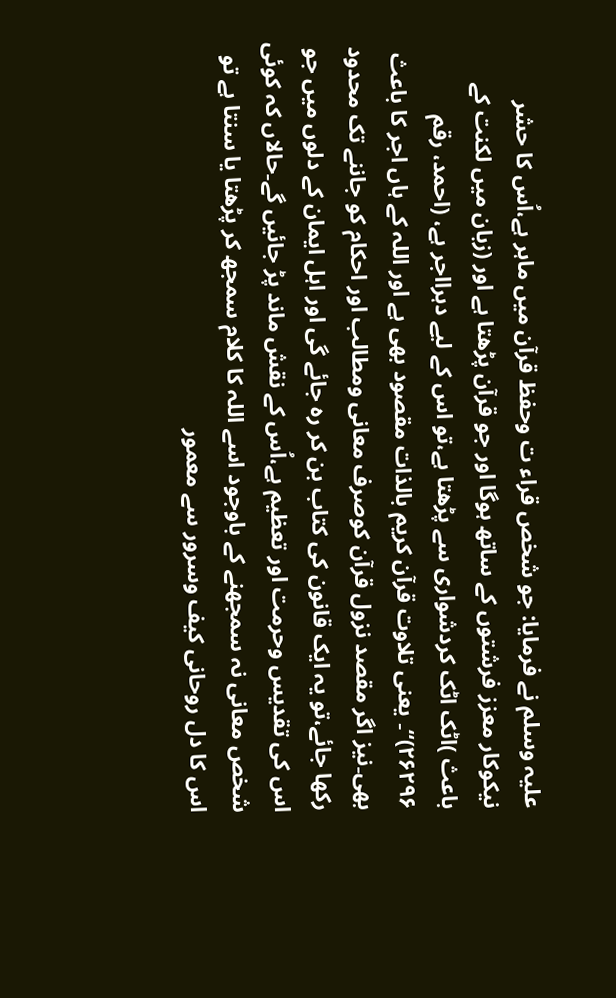علیہ وسلم نے فرمایا: جو شخص قراء ت وحفظ قرآن میں ماہر ہے،اُس کا حشر نیکوکار معزز فرشتوں کے ساتھ ہوگا اور جو قرآن پڑھتا ہے اور (زبان میں لکنت کے باعث )اٹک اٹک کردشواری سے پڑھتا ہے،تو اس کے لیے دہرااجر ہے، (احمد، رقم ۲۶۲۹۶)‘‘۔ یعنی تلاوت قرآن کریم بالذات مقصود بھی ہے اور اللہ کے ہاں اجر کا باعث بھی۔نیز اگر مقصد نزول قرآن کوصرف معانی ومطالب اور احکام کو جاننے تک محدود رکھا جائے،تو یہ ایک قانون کی کتاب بن کر رہ جائے گی اور اہل ایمان کے دلوں میں جو اس کی تقدیس وحرمت اور تعظیم ہے،اُس کے نقش ماند پڑ جائیں گے۔حالاں کہ کوئی شخص معانی نہ سمجھنے کے باوجود اسے اللہ کا کلام سمجھ کر پڑھتا یا سنتا ہے تو اس کا دل روحانی کیف وسرور سے معمور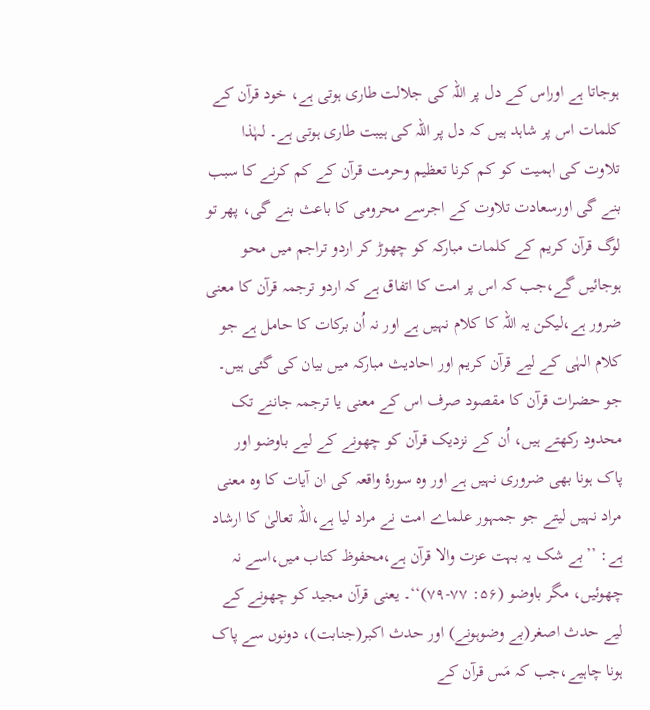ہوجاتا ہے اوراس کے دل پر اللہ کی جلالت طاری ہوتی ہے، خود قرآن کے کلمات اس پر شاہد ہیں کہ دل پر اللہ کی ہیبت طاری ہوتی ہے۔ لہٰذا تلاوت کی اہمیت کو کم کرنا تعظیم وحرمت قرآن کے کم کرنے کا سبب بنے گی اورسعادت تلاوت کے اجرسے محرومی کا باعث بنے گی، پھر تو لوگ قرآن کریم کے کلمات مبارکہ کو چھوڑ کر اردو تراجم میں محو ہوجائیں گے،جب کہ اس پر امت کا اتفاق ہے کہ اردو ترجمہ قرآن کا معنی ضرور ہے،لیکن یہ اللہ کا کلام نہیں ہے اور نہ اُن برکات کا حامل ہے جو کلام الہٰی کے لیے قرآن کریم اور احادیث مبارکہ میں بیان کی گئی ہیں۔ جو حضرات قرآن کا مقصود صرف اس کے معنی یا ترجمہ جاننے تک محدود رکھتے ہیں، اُن کے نزدیک قرآن کو چھونے کے لیے باوضو اور پاک ہونا بھی ضروری نہیں ہے اور وہ سورۂ واقعہ کی ان آیات کا وہ معنی مراد نہیں لیتے جو جمہور علماے امت نے مراد لیا ہے،اللہ تعالیٰ کا ارشاد ہے: ’’بے شک یہ بہت عزت والا قرآن ہے،محفوظ کتاب میں،اسے نہ چھوئیں، مگر باوضو (۵۶: ۷۷-۷۹)‘‘۔ یعنی قرآن مجید کو چھونے کے لیے حدث اصغر(بے وضوہونے) اور حدث اکبر(جنابت)، دونوں سے پاک ہونا چاہیے،جب کہ مَس قرآن کے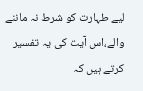لیے طہارت کو شرط نہ ماننے والے،اس آیت کی یہ تفسیر کرتے ہیں کہ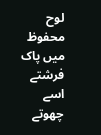لوح محفوظ میں پاک فرشتے اسے چھوتے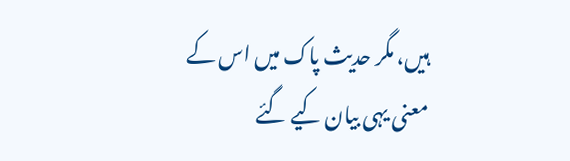ہیں، مگر حدیث پاک میں اس کے معنی یہی بیان کیے گئے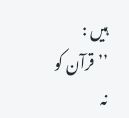ہیں : ’’قرآن کو نہ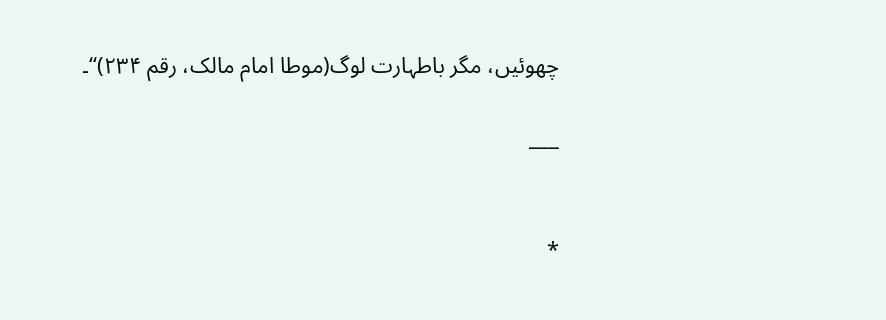چھوئیں، مگر باطہارت لوگ(موطا امام مالک، رقم ۲۳۴)‘‘۔

___


*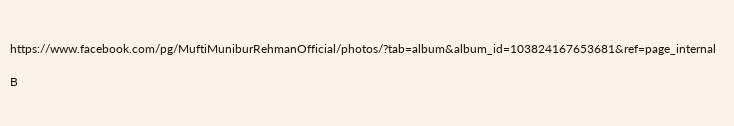https://www.facebook.com/pg/MuftiMuniburRehmanOfficial/photos/?tab=album&album_id=103824167653681&ref=page_internal

B